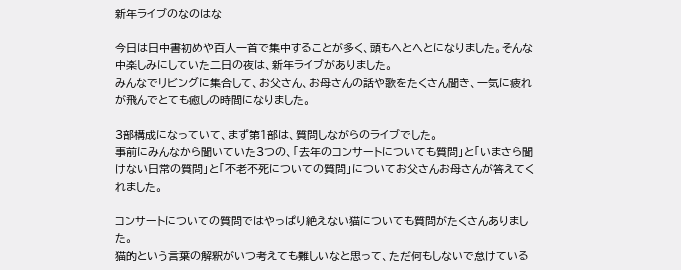新年ライブのなのはな

今日は日中書初めや百人一首で集中することが多く、頭もへとへとになりました。そんな中楽しみにしていた二日の夜は、新年ライブがありました。
みんなでリビングに集合して、お父さん、お母さんの話や歌をたくさん聞き、一気に疲れが飛んでとても癒しの時間になりました。

3部構成になっていて、まず第1部は、質問しながらのライブでした。
事前にみんなから聞いていた3つの、「去年のコンサートについても質問」と「いまさら聞けない日常の質問」と「不老不死についての質問」についてお父さんお母さんが答えてくれました。

コンサートについての質問ではやっぱり絶えない猫についても質問がたくさんありました。
猫的という言葉の解釈がいつ考えても難しいなと思って、ただ何もしないで怠けている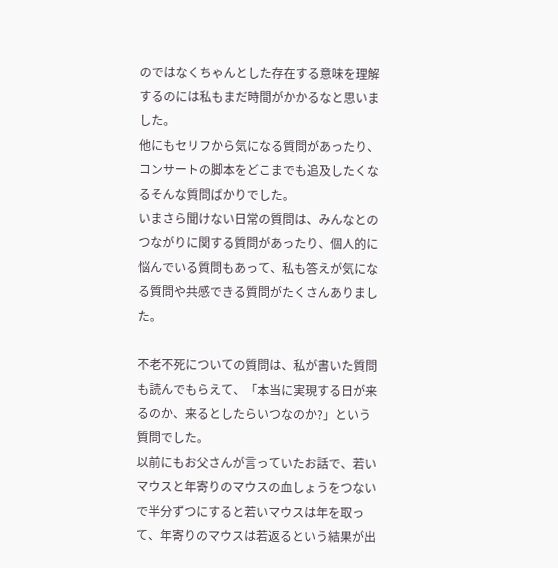のではなくちゃんとした存在する意味を理解するのには私もまだ時間がかかるなと思いました。
他にもセリフから気になる質問があったり、コンサートの脚本をどこまでも追及したくなるそんな質問ばかりでした。
いまさら聞けない日常の質問は、みんなとのつながりに関する質問があったり、個人的に悩んでいる質問もあって、私も答えが気になる質問や共感できる質問がたくさんありました。

不老不死についての質問は、私が書いた質問も読んでもらえて、「本当に実現する日が来るのか、来るとしたらいつなのか?」という質問でした。
以前にもお父さんが言っていたお話で、若いマウスと年寄りのマウスの血しょうをつないで半分ずつにすると若いマウスは年を取って、年寄りのマウスは若返るという結果が出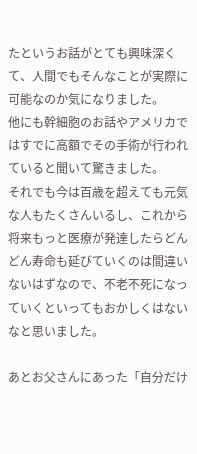たというお話がとても興味深くて、人間でもそんなことが実際に可能なのか気になりました。
他にも幹細胞のお話やアメリカではすでに高額でその手術が行われていると聞いて驚きました。
それでも今は百歳を超えても元気な人もたくさんいるし、これから将来もっと医療が発達したらどんどん寿命も延びていくのは間違いないはずなので、不老不死になっていくといってもおかしくはないなと思いました。

あとお父さんにあった「自分だけ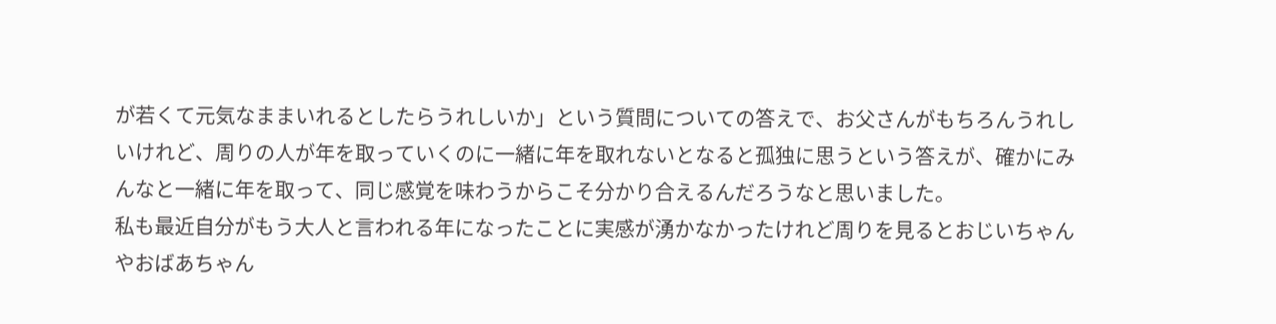が若くて元気なままいれるとしたらうれしいか」という質問についての答えで、お父さんがもちろんうれしいけれど、周りの人が年を取っていくのに一緒に年を取れないとなると孤独に思うという答えが、確かにみんなと一緒に年を取って、同じ感覚を味わうからこそ分かり合えるんだろうなと思いました。
私も最近自分がもう大人と言われる年になったことに実感が湧かなかったけれど周りを見るとおじいちゃんやおばあちゃん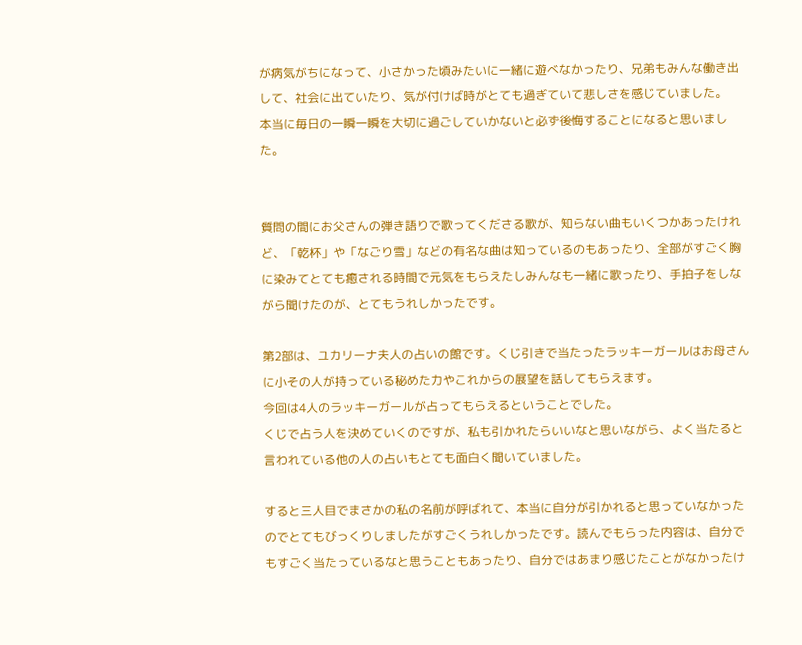が病気がちになって、小さかった頃みたいに一緒に遊べなかったり、兄弟もみんな働き出して、社会に出ていたり、気が付けば時がとても過ぎていて悲しさを感じていました。
本当に毎日の一瞬一瞬を大切に過ごしていかないと必ず後悔することになると思いました。


質問の間にお父さんの弾き語りで歌ってくださる歌が、知らない曲もいくつかあったけれど、「乾杯」や「なごり雪」などの有名な曲は知っているのもあったり、全部がすごく胸に染みてとても癒される時間で元気をもらえたしみんなも一緒に歌ったり、手拍子をしながら聞けたのが、とてもうれしかったです。

第2部は、ユカリーナ夫人の占いの館です。くじ引きで当たったラッキーガールはお母さんに小その人が持っている秘めた力やこれからの展望を話してもらえます。
今回は4人のラッキーガールが占ってもらえるということでした。
くじで占う人を決めていくのですが、私も引かれたらいいなと思いながら、よく当たると言われている他の人の占いもとても面白く聞いていました。

すると三人目でまさかの私の名前が呼ばれて、本当に自分が引かれると思っていなかったのでとてもびっくりしましたがすごくうれしかったです。読んでもらった内容は、自分でもすごく当たっているなと思うこともあったり、自分ではあまり感じたことがなかったけ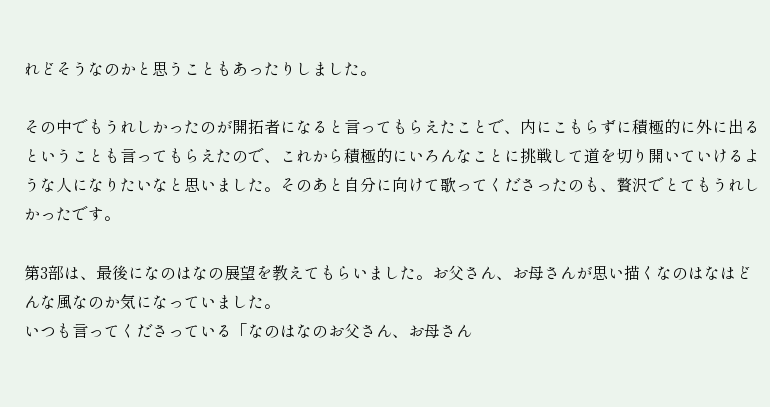れどそうなのかと思うこともあったりしました。

その中でもうれしかったのが開拓者になると言ってもらえたことで、内にこもらずに積極的に外に出るということも言ってもらえたので、これから積極的にいろんなことに挑戦して道を切り開いていけるような人になりたいなと思いました。そのあと自分に向けて歌ってくださったのも、贅沢でとてもうれしかったです。

第3部は、最後になのはなの展望を教えてもらいました。お父さん、お母さんが思い描くなのはなはどんな風なのか気になっていました。
いつも言ってくださっている「なのはなのお父さん、お母さん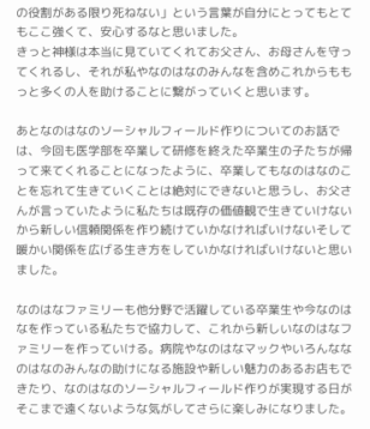の役割がある限り死ねない」という言葉が自分にとってもとてもここ強くて、安心するなと思いました。
きっと神様は本当に見ていてくれてお父さん、お母さんを守ってくれるし、それが私やなのはなのみんなを含めこれからももっと多くの人を助けることに繋がっていくと思います。

あとなのはなのソーシャルフィールド作りについてのお話では、今回も医学部を卒業して研修を終えた卒業生の子たちが帰って来てくれることになったように、卒業してもなのはなのことを忘れて生きていくことは絶対にできないと思うし、お父さんが言っていたように私たちは既存の価値観で生きていけないから新しい信頼関係を作り続けていかなければいけないそして暖かい関係を広げる生き方をしていかなければいけないと思いました。

なのはなファミリーも他分野で活躍している卒業生や今なのはなを作っている私たちで協力して、これから新しいなのはなファミリーを作っていける。病院やなのはなマックやいろんななのはなのみんなの助けになる施設や新しい魅力のあるお店もできたり、なのはなのソーシャルフィールド作りが実現する日がそこまで遠くないような気がしてさらに楽しみになりました。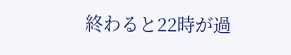終わると22時が過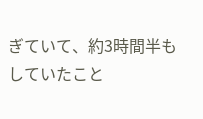ぎていて、約3時間半もしていたこと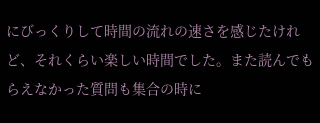にびっくりして時間の流れの速さを感じたけれど、それくらい楽しい時間でした。また読んでもらえなかった質問も集合の時に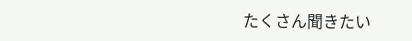たくさん聞きたい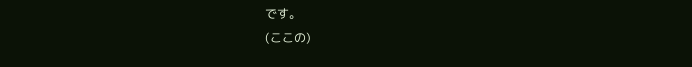です。
(ここの)